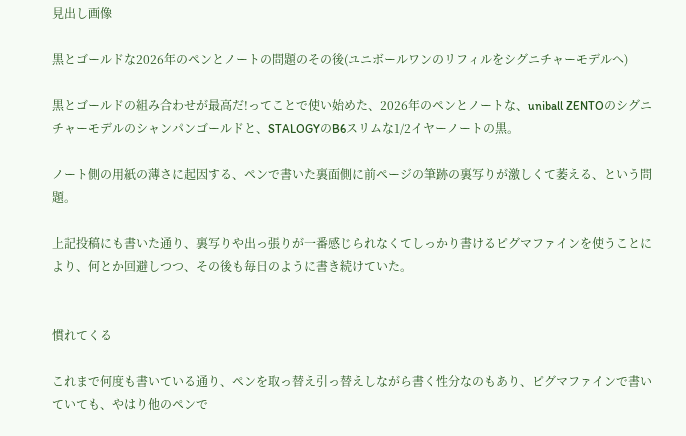見出し画像

黒とゴールドな2026年のペンとノートの問題のその後(ユニボールワンのリフィルをシグニチャーモデルへ)

黒とゴールドの組み合わせが最高だ!ってことで使い始めた、2026年のペンとノートな、uniball ZENTOのシグニチャーモデルのシャンパンゴールドと、STALOGYのB6スリムな1/2イヤーノートの黒。

ノート側の用紙の薄さに起因する、ペンで書いた裏面側に前ページの筆跡の裏写りが激しくて萎える、という問題。

上記投稿にも書いた通り、裏写りや出っ張りが一番感じられなくてしっかり書けるピグマファインを使うことにより、何とか回避しつつ、その後も毎日のように書き続けていた。


慣れてくる

これまで何度も書いている通り、ペンを取っ替え引っ替えしながら書く性分なのもあり、ピグマファインで書いていても、やはり他のペンで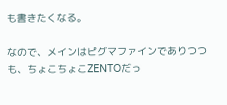も書きたくなる。

なので、メインはピグマファインでありつつも、ちょこちょこZENTOだっ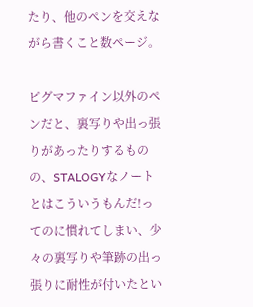たり、他のペンを交えながら書くこと数ページ。

ピグマファイン以外のペンだと、裏写りや出っ張りがあったりするものの、STALOGYなノートとはこういうもんだ!ってのに慣れてしまい、少々の裏写りや筆跡の出っ張りに耐性が付いたとい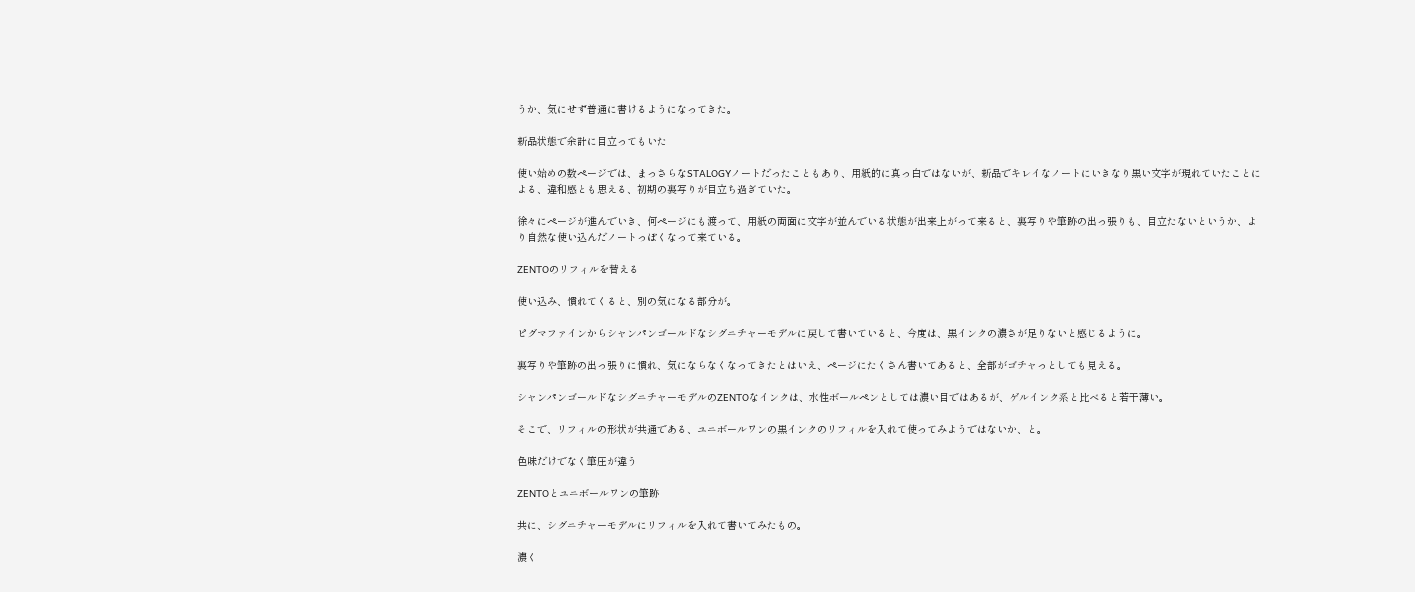うか、気にせず普通に書けるようになってきた。

新品状態で余計に目立ってもいた

使い始めの数ページでは、まっさらなSTALOGYノートだったこともあり、用紙的に真っ白ではないが、新品でキレイなノートにいきなり黒い文字が現れていたことによる、違和感とも思える、初期の裏写りが目立ち過ぎていた。

徐々にページが進んでいき、何ページにも渡って、用紙の両面に文字が並んでいる状態が出来上がって来ると、裏写りや筆跡の出っ張りも、目立たないというか、より自然な使い込んだノートっぽくなって来ている。

ZENTOのリフィルを替える

使い込み、慣れてくると、別の気になる部分が。

ピグマファインからシャンパンゴールドなシグニチャーモデルに戻して書いていると、今度は、黒インクの濃さが足りないと感じるように。

裏写りや筆跡の出っ張りに慣れ、気にならなくなってきたとはいえ、ページにたくさん書いてあると、全部がゴチャっとしても見える。

シャンパンゴールドなシグニチャーモデルのZENTOなインクは、水性ボールペンとしては濃い目ではあるが、ゲルインク系と比べると若干薄い。

そこで、リフィルの形状が共通である、ユニボールワンの黒インクのリフィルを入れて使ってみようではないか、と。

色味だけでなく筆圧が違う

ZENTOとユニボールワンの筆跡

共に、シグニチャーモデルにリフィルを入れて書いてみたもの。

濃く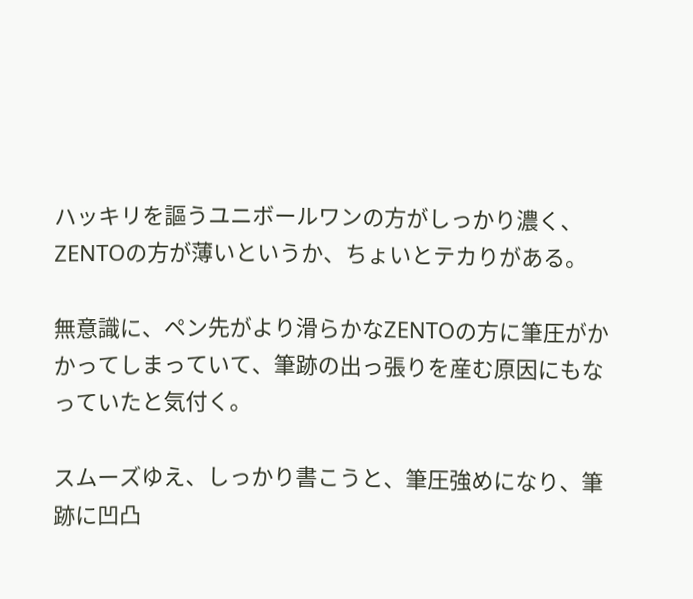ハッキリを謳うユニボールワンの方がしっかり濃く、ZENTOの方が薄いというか、ちょいとテカりがある。

無意識に、ペン先がより滑らかなZENTOの方に筆圧がかかってしまっていて、筆跡の出っ張りを産む原因にもなっていたと気付く。

スムーズゆえ、しっかり書こうと、筆圧強めになり、筆跡に凹凸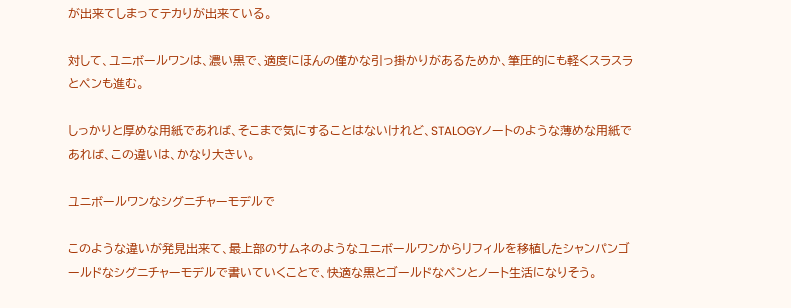が出来てしまってテカりが出来ている。

対して、ユニボールワンは、濃い黒で、適度にほんの僅かな引っ掛かりがあるためか、筆圧的にも軽くスラスラとペンも進む。

しっかりと厚めな用紙であれば、そこまで気にすることはないけれど、STALOGYノートのような薄めな用紙であれば、この違いは、かなり大きい。

ユニボールワンなシグニチャーモデルで

このような違いが発見出来て、最上部のサムネのようなユニボールワンからリフィルを移植したシャンパンゴールドなシグニチャーモデルで書いていくことで、快適な黒とゴールドなペンとノート生活になりそう。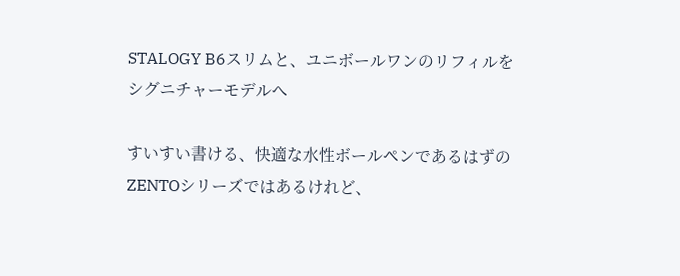STALOGY B6スリムと、ユニボールワンのリフィルをシグニチャーモデルへ

すいすい書ける、快適な水性ボールペンであるはずのZENTOシリーズではあるけれど、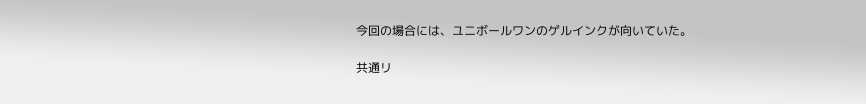今回の場合には、ユニボールワンのゲルインクが向いていた。

共通リ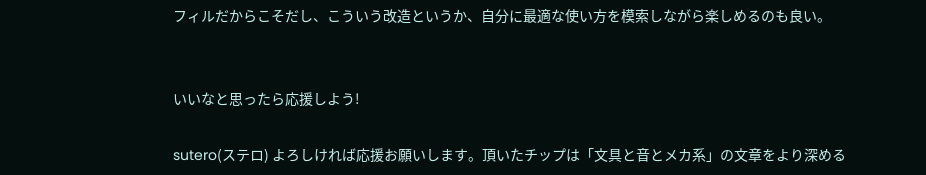フィルだからこそだし、こういう改造というか、自分に最適な使い方を模索しながら楽しめるのも良い。


いいなと思ったら応援しよう!

sutero(ステロ) よろしければ応援お願いします。頂いたチップは「文具と音とメカ系」の文章をより深める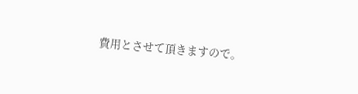費用とさせて頂きますので。